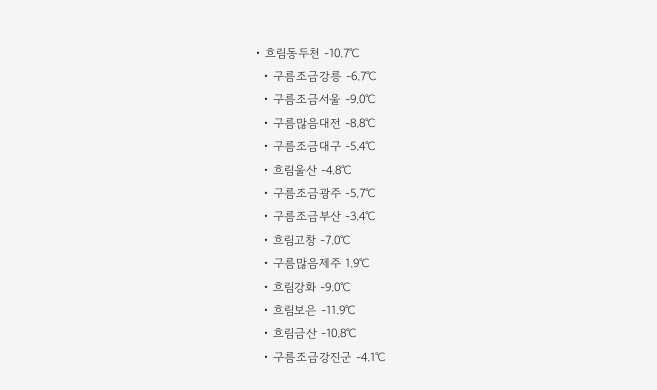• 흐림동두천 -10.7℃
  • 구름조금강릉 -6.7℃
  • 구름조금서울 -9.0℃
  • 구름많음대전 -8.8℃
  • 구름조금대구 -5.4℃
  • 흐림울산 -4.8℃
  • 구름조금광주 -5.7℃
  • 구름조금부산 -3.4℃
  • 흐림고창 -7.0℃
  • 구름많음제주 1.9℃
  • 흐림강화 -9.0℃
  • 흐림보은 -11.9℃
  • 흐림금산 -10.8℃
  • 구름조금강진군 -4.1℃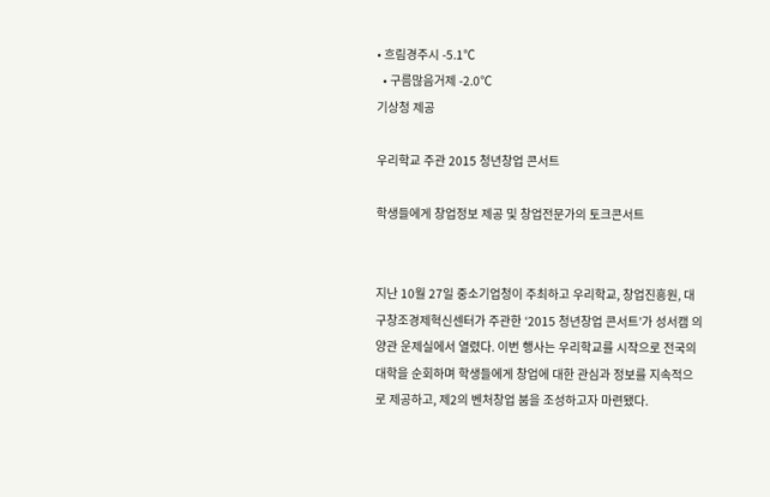• 흐림경주시 -5.1℃
  • 구름많음거제 -2.0℃
기상청 제공

우리학교 주관 2015 청년창업 콘서트

학생들에게 창업정보 제공 및 창업전문가의 토크콘서트


지난 10월 27일 중소기업청이 주최하고 우리학교, 창업진흥원, 대구창조경제혁신센터가 주관한 ‘2015 청년창업 콘서트’가 성서캠 의양관 운제실에서 열렸다. 이번 행사는 우리학교를 시작으로 전국의 대학을 순회하며 학생들에게 창업에 대한 관심과 정보를 지속적으로 제공하고, 제2의 벤처창업 붐을 조성하고자 마련됐다.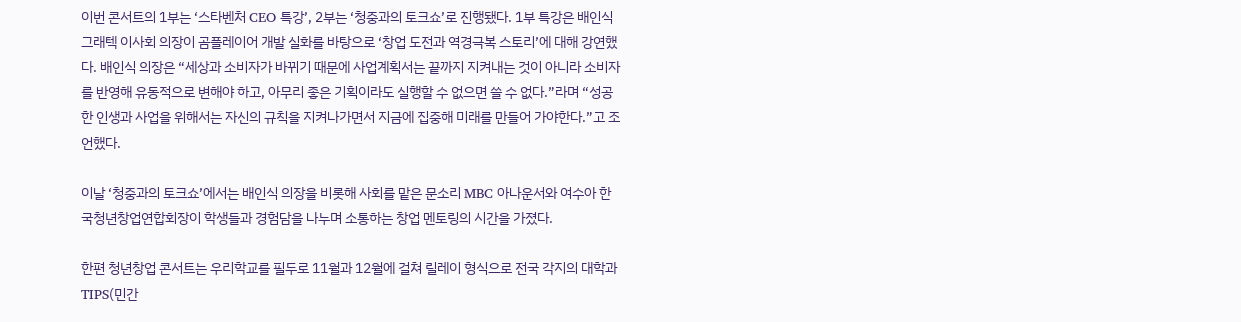이번 콘서트의 1부는 ‘스타벤처 CEO 특강’, 2부는 ‘청중과의 토크쇼’로 진행됐다. 1부 특강은 배인식 그래텍 이사회 의장이 곰플레이어 개발 실화를 바탕으로 ‘창업 도전과 역경극복 스토리’에 대해 강연했다. 배인식 의장은 “세상과 소비자가 바뀌기 때문에 사업계획서는 끝까지 지켜내는 것이 아니라 소비자를 반영해 유동적으로 변해야 하고, 아무리 좋은 기획이라도 실행할 수 없으면 쓸 수 없다.”라며 “성공한 인생과 사업을 위해서는 자신의 규칙을 지켜나가면서 지금에 집중해 미래를 만들어 가야한다.”고 조언했다.

이날 ‘청중과의 토크쇼’에서는 배인식 의장을 비롯해 사회를 맡은 문소리 MBC 아나운서와 여수아 한국청년창업연합회장이 학생들과 경험담을 나누며 소통하는 창업 멘토링의 시간을 가졌다.

한편 청년창업 콘서트는 우리학교를 필두로 11월과 12월에 걸쳐 릴레이 형식으로 전국 각지의 대학과 TIPS(민간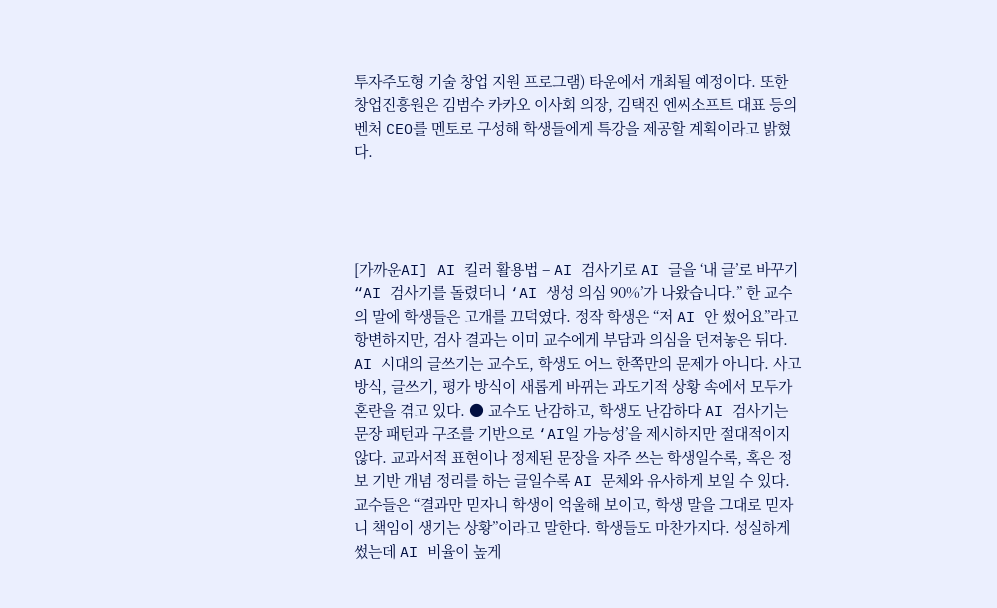투자주도형 기술 창업 지원 프로그램) 타운에서 개최될 예정이다. 또한 창업진흥원은 김범수 카카오 이사회 의장, 김택진 엔씨소프트 대표 등의 벤처 CEO를 멘토로 구성해 학생들에게 특강을 제공할 계획이라고 밝혔다.




[가까운AI] AI 킬러 활용법 – AI 검사기로 AI 글을 ‘내 글’로 바꾸기 “AI 검사기를 돌렸더니 ‘AI 생성 의심 90%’가 나왔습니다.” 한 교수의 말에 학생들은 고개를 끄덕였다. 정작 학생은 “저 AI 안 썼어요”라고 항변하지만, 검사 결과는 이미 교수에게 부담과 의심을 던져놓은 뒤다. AI 시대의 글쓰기는 교수도, 학생도 어느 한쪽만의 문제가 아니다. 사고 방식, 글쓰기, 평가 방식이 새롭게 바뀌는 과도기적 상황 속에서 모두가 혼란을 겪고 있다. ● 교수도 난감하고, 학생도 난감하다 AI 검사기는 문장 패턴과 구조를 기반으로 ‘AI일 가능성’을 제시하지만 절대적이지 않다. 교과서적 표현이나 정제된 문장을 자주 쓰는 학생일수록, 혹은 정보 기반 개념 정리를 하는 글일수록 AI 문체와 유사하게 보일 수 있다. 교수들은 “결과만 믿자니 학생이 억울해 보이고, 학생 말을 그대로 믿자니 책임이 생기는 상황”이라고 말한다. 학생들도 마찬가지다. 성실하게 썼는데 AI 비율이 높게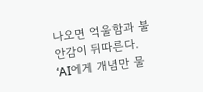나오면 억울함과 불안감이 뒤따른다. ‘AI에게 개념만 물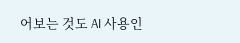어보는 것도 AI 사용인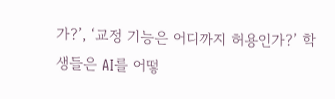가?’, ‘교정 기능은 어디까지 허용인가?’ 학생들은 AI를 어떻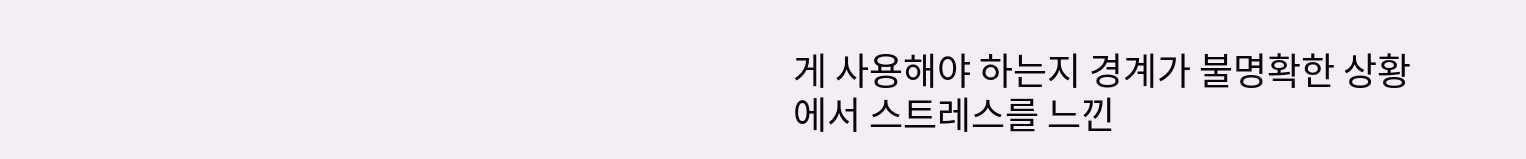게 사용해야 하는지 경계가 불명확한 상황에서 스트레스를 느낀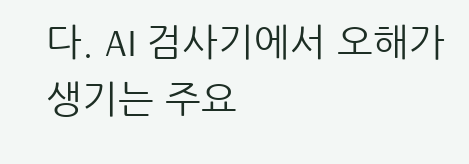다. AI 검사기에서 오해가 생기는 주요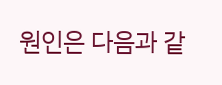원인은 다음과 같